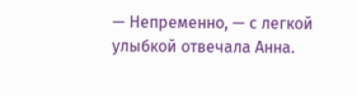— Непременно, — с легкой улыбкой отвечала Анна.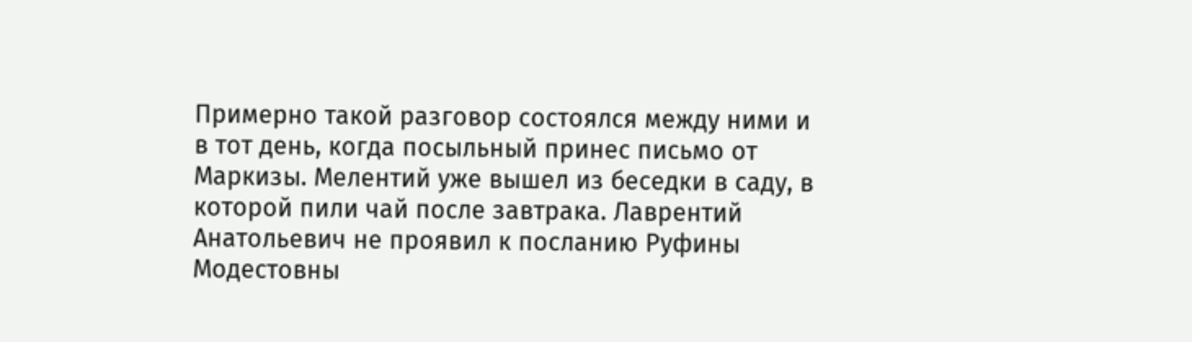Примерно такой разговор состоялся между ними и в тот день, когда посыльный принес письмо от Маркизы. Мелентий уже вышел из беседки в саду, в которой пили чай после завтрака. Лаврентий Анатольевич не проявил к посланию Руфины Модестовны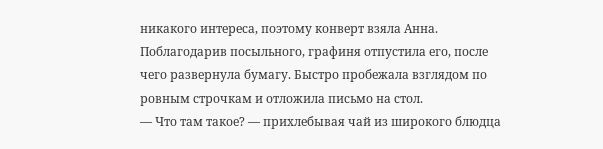никакого интереса, поэтому конверт взяла Анна. Поблагодарив посыльного, графиня отпустила его, после чего развернула бумагу. Быстро пробежала взглядом по ровным строчкам и отложила письмо на стол.
— Что там такое? — прихлебывая чай из широкого блюдца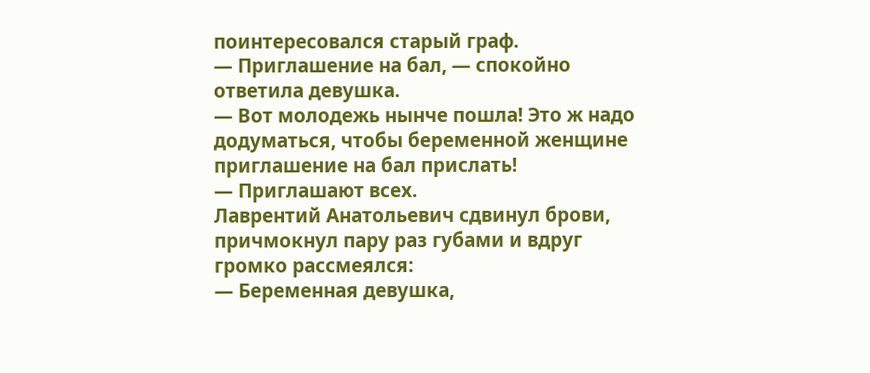поинтересовался старый граф.
— Приглашение на бал, — спокойно ответила девушка.
— Вот молодежь нынче пошла! Это ж надо додуматься, чтобы беременной женщине приглашение на бал прислать!
— Приглашают всех.
Лаврентий Анатольевич сдвинул брови, причмокнул пару раз губами и вдруг громко рассмеялся:
— Беременная девушка,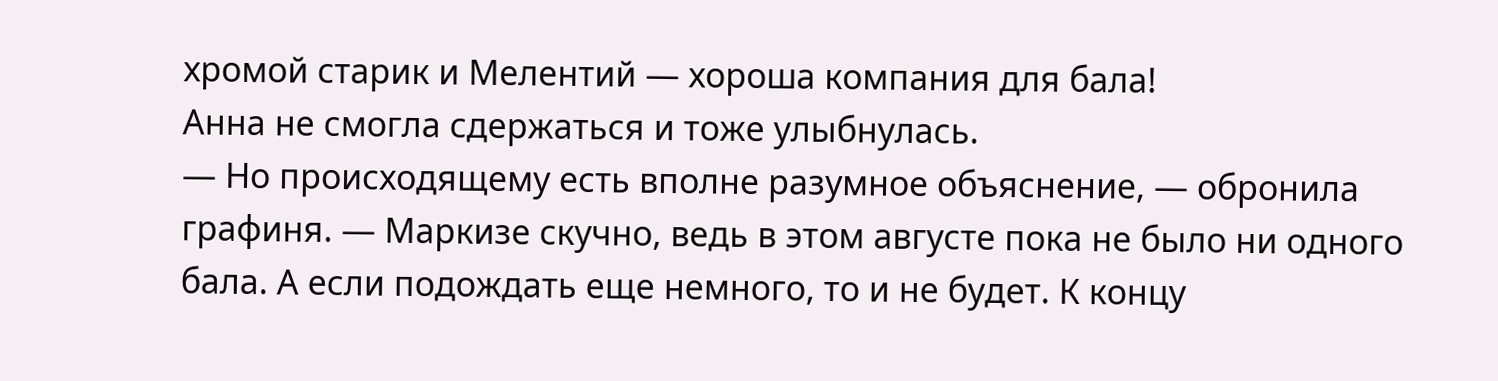хромой старик и Мелентий — хороша компания для бала!
Анна не смогла сдержаться и тоже улыбнулась.
— Но происходящему есть вполне разумное объяснение, — обронила графиня. — Маркизе скучно, ведь в этом августе пока не было ни одного бала. А если подождать еще немного, то и не будет. К концу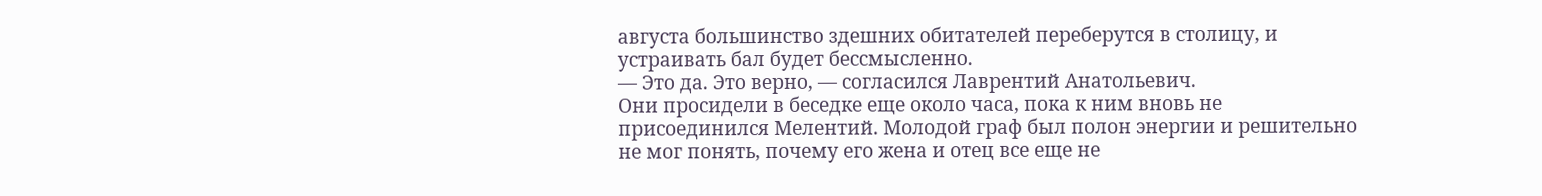августа большинство здешних обитателей переберутся в столицу, и устраивать бал будет бессмысленно.
— Это да. Это верно, — согласился Лаврентий Анатольевич.
Они просидели в беседке еще около часа, пока к ним вновь не присоединился Мелентий. Молодой граф был полон энергии и решительно не мог понять, почему его жена и отец все еще не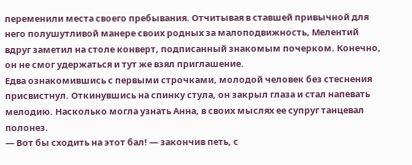переменили места своего пребывания. Отчитывая в ставшей привычной для него полушутливой манере своих родных за малоподвижность, Мелентий вдруг заметил на столе конверт, подписанный знакомым почерком. Конечно, он не смог удержаться и тут же взял приглашение.
Едва ознакомившись с первыми строчками, молодой человек без стеснения присвистнул. Откинувшись на спинку стула, он закрыл глаза и стал напевать мелодию. Насколько могла узнать Анна, в своих мыслях ее супруг танцевал полонез.
— Вот бы сходить на этот бал! — закончив петь, с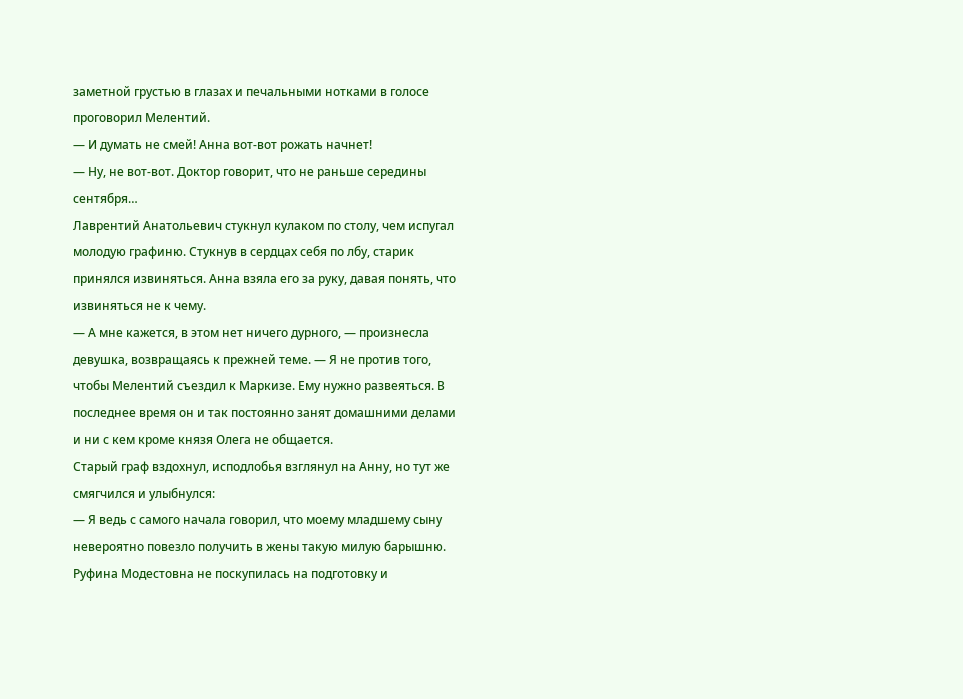заметной грустью в глазах и печальными нотками в голосе проговорил Мелентий.
— И думать не смей! Анна вот-вот рожать начнет!
— Ну, не вот-вот. Доктор говорит, что не раньше середины сентября…
Лаврентий Анатольевич стукнул кулаком по столу, чем испугал молодую графиню. Стукнув в сердцах себя по лбу, старик принялся извиняться. Анна взяла его за руку, давая понять, что извиняться не к чему.
— А мне кажется, в этом нет ничего дурного, — произнесла девушка, возвращаясь к прежней теме. — Я не против того, чтобы Мелентий съездил к Маркизе. Ему нужно развеяться. В последнее время он и так постоянно занят домашними делами и ни с кем кроме князя Олега не общается.
Старый граф вздохнул, исподлобья взглянул на Анну, но тут же смягчился и улыбнулся:
— Я ведь с самого начала говорил, что моему младшему сыну невероятно повезло получить в жены такую милую барышню.
Руфина Модестовна не поскупилась на подготовку и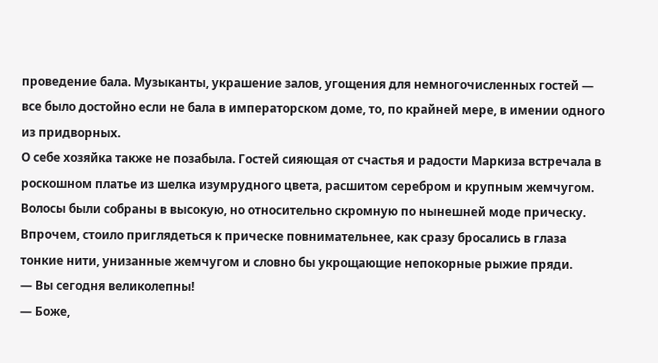проведение бала. Музыканты, украшение залов, угощения для немногочисленных гостей — все было достойно если не бала в императорском доме, то, по крайней мере, в имении одного из придворных.
О себе хозяйка также не позабыла. Гостей сияющая от счастья и радости Маркиза встречала в роскошном платье из шелка изумрудного цвета, расшитом серебром и крупным жемчугом. Волосы были собраны в высокую, но относительно скромную по нынешней моде прическу. Впрочем, стоило приглядеться к прическе повнимательнее, как сразу бросались в глаза тонкие нити, унизанные жемчугом и словно бы укрощающие непокорные рыжие пряди.
— Вы сегодня великолепны!
— Боже,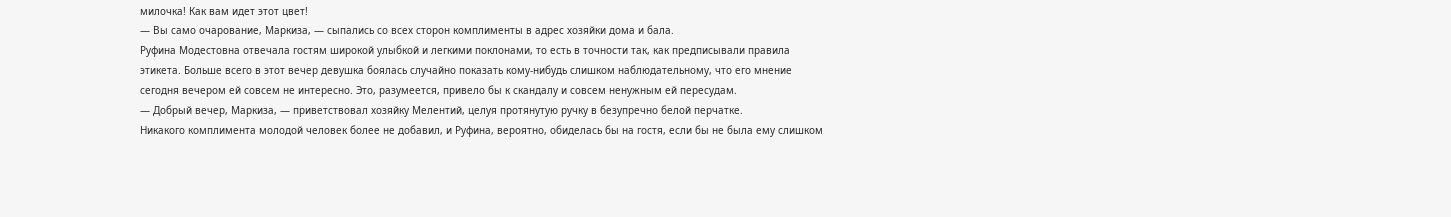милочка! Как вам идет этот цвет!
— Вы само очарование, Маркиза, — сыпались со всех сторон комплименты в адрес хозяйки дома и бала.
Руфина Модестовна отвечала гостям широкой улыбкой и легкими поклонами, то есть в точности так, как предписывали правила этикета. Больше всего в этот вечер девушка боялась случайно показать кому-нибудь слишком наблюдательному, что его мнение сегодня вечером ей совсем не интересно. Это, разумеется, привело бы к скандалу и совсем ненужным ей пересудам.
— Добрый вечер, Маркиза, — приветствовал хозяйку Мелентий, целуя протянутую ручку в безупречно белой перчатке.
Никакого комплимента молодой человек более не добавил, и Руфина, вероятно, обиделась бы на гостя, если бы не была ему слишком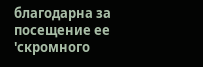благодарна за посещение ее 'скромного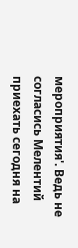мероприятия'. Ведь не согласись Мелентий приехать сегодня на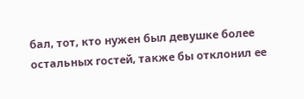бал, тот, кто нужен был девушке более остальных гостей, также бы отклонил ее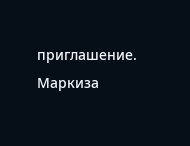приглашение.
Маркиза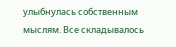улыбнулась собственным мыслям. Все складывалось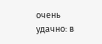очень удачно: в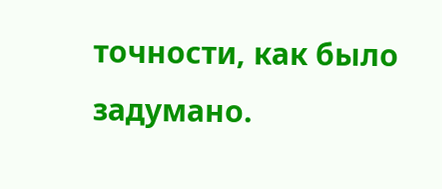точности, как было задумано.